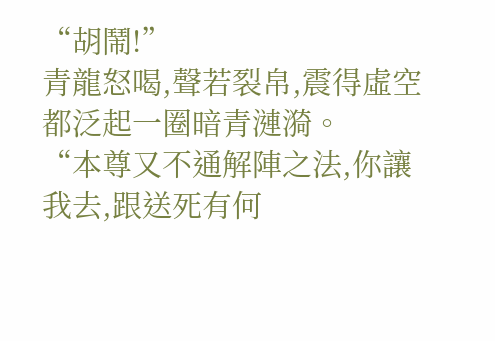“胡鬧!”
青龍怒喝,聲若裂帛,震得虛空都泛起一圈暗青漣漪。
“本尊又不通解陣之法,你讓我去,跟送死有何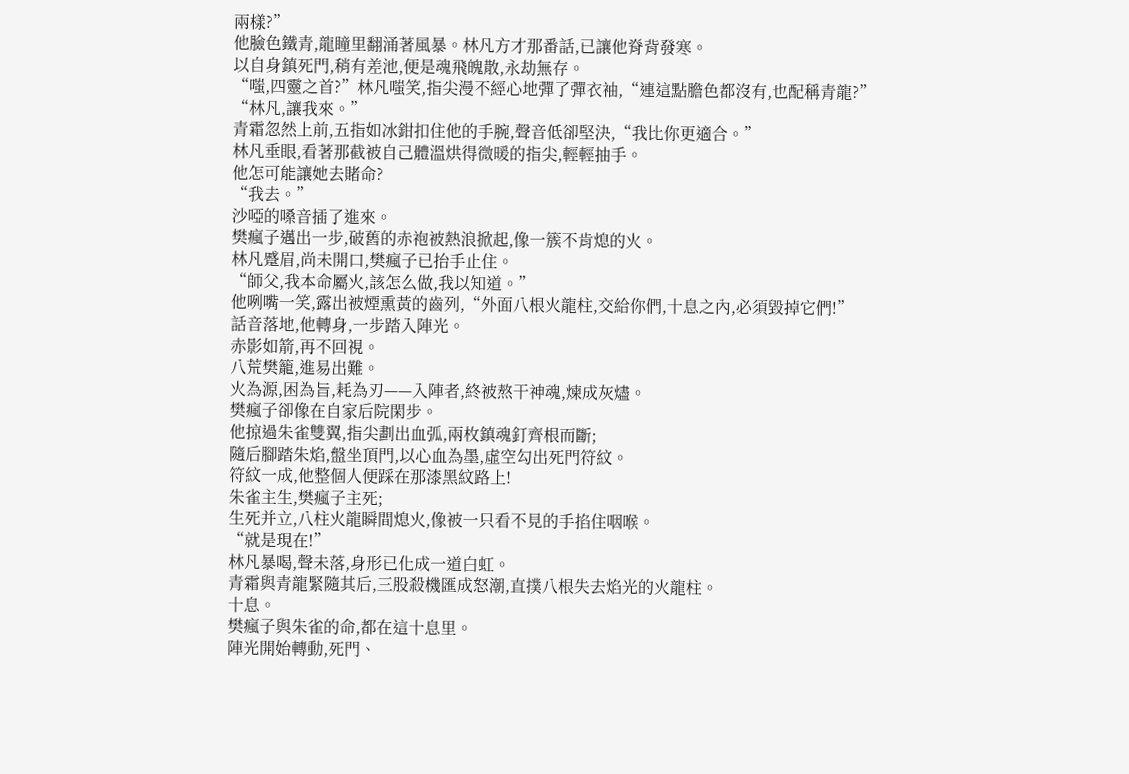兩樣?”
他臉色鐵青,龍瞳里翻涌著風暴。林凡方才那番話,已讓他脊背發寒。
以自身鎮死門,稍有差池,便是魂飛魄散,永劫無存。
“嗤,四靈之首?”林凡嗤笑,指尖漫不經心地彈了彈衣袖,“連這點膽色都沒有,也配稱青龍?”
“林凡,讓我來。”
青霜忽然上前,五指如冰鉗扣住他的手腕,聲音低卻堅決,“我比你更適合。”
林凡垂眼,看著那截被自己體溫烘得微暖的指尖,輕輕抽手。
他怎可能讓她去賭命?
“我去。”
沙啞的嗓音插了進來。
樊瘋子邁出一步,破舊的赤袍被熱浪掀起,像一簇不肯熄的火。
林凡蹙眉,尚未開口,樊瘋子已抬手止住。
“師父,我本命屬火,該怎么做,我以知道。”
他咧嘴一笑,露出被煙熏黃的齒列,“外面八根火龍柱,交給你們,十息之內,必須毀掉它們!”
話音落地,他轉身,一步踏入陣光。
赤影如箭,再不回視。
八荒樊籠,進易出難。
火為源,困為旨,耗為刃——入陣者,終被熬干神魂,煉成灰燼。
樊瘋子卻像在自家后院閑步。
他掠過朱雀雙翼,指尖劃出血弧,兩枚鎮魂釘齊根而斷;
隨后腳踏朱焰,盤坐頂門,以心血為墨,虛空勾出死門符紋。
符紋一成,他整個人便踩在那漆黑紋路上!
朱雀主生,樊瘋子主死;
生死并立,八柱火龍瞬間熄火,像被一只看不見的手掐住咽喉。
“就是現在!”
林凡暴喝,聲未落,身形已化成一道白虹。
青霜與青龍緊隨其后,三股殺機匯成怒潮,直撲八根失去焰光的火龍柱。
十息。
樊瘋子與朱雀的命,都在這十息里。
陣光開始轉動,死門、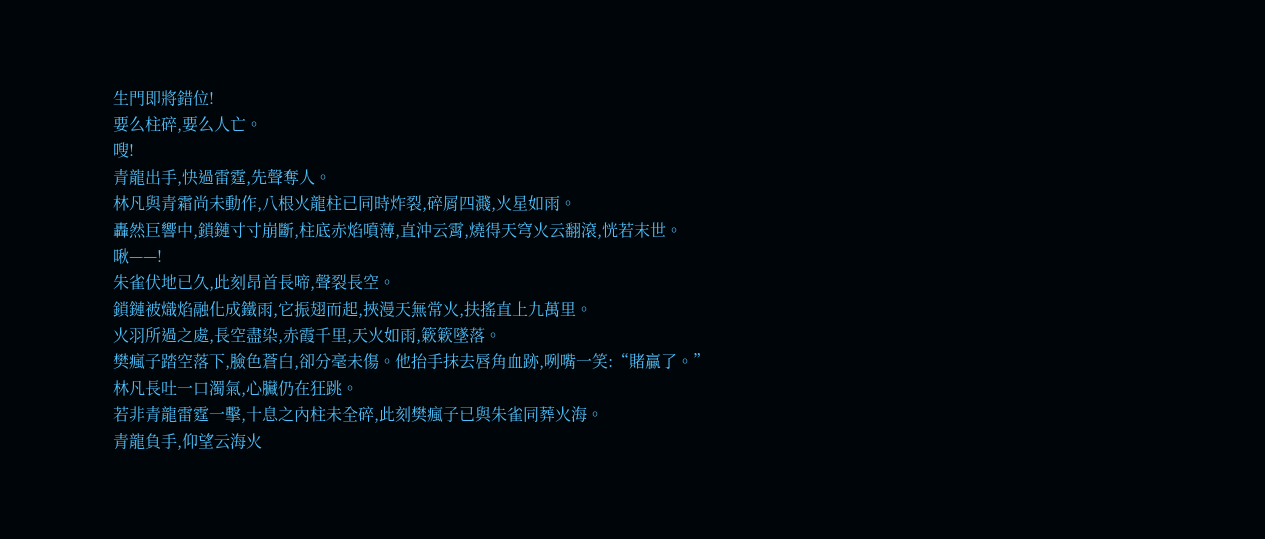生門即將錯位!
要么柱碎,要么人亡。
嗖!
青龍出手,快過雷霆,先聲奪人。
林凡與青霜尚未動作,八根火龍柱已同時炸裂,碎屑四濺,火星如雨。
轟然巨響中,鎖鏈寸寸崩斷,柱底赤焰噴薄,直沖云霄,燒得天穹火云翻滾,恍若末世。
啾——!
朱雀伏地已久,此刻昂首長啼,聲裂長空。
鎖鏈被熾焰融化成鐵雨,它振翅而起,挾漫天無常火,扶搖直上九萬里。
火羽所過之處,長空盡染,赤霞千里,天火如雨,簌簌墜落。
樊瘋子踏空落下,臉色蒼白,卻分毫未傷。他抬手抹去唇角血跡,咧嘴一笑:“賭贏了。”
林凡長吐一口濁氣,心臟仍在狂跳。
若非青龍雷霆一擊,十息之內柱未全碎,此刻樊瘋子已與朱雀同葬火海。
青龍負手,仰望云海火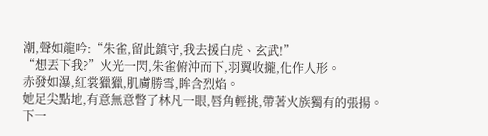潮,聲如龍吟:“朱雀,留此鎮守,我去援白虎、玄武!”
“想丟下我?”火光一閃,朱雀俯沖而下,羽翼收攏,化作人形。
赤發如瀑,紅裳獵獵,肌膚勝雪,眸含烈焰。
她足尖點地,有意無意瞥了林凡一眼,唇角輕挑,帶著火族獨有的張揚。
下一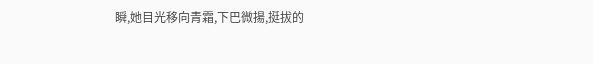瞬,她目光移向青霜,下巴微揚,挺拔的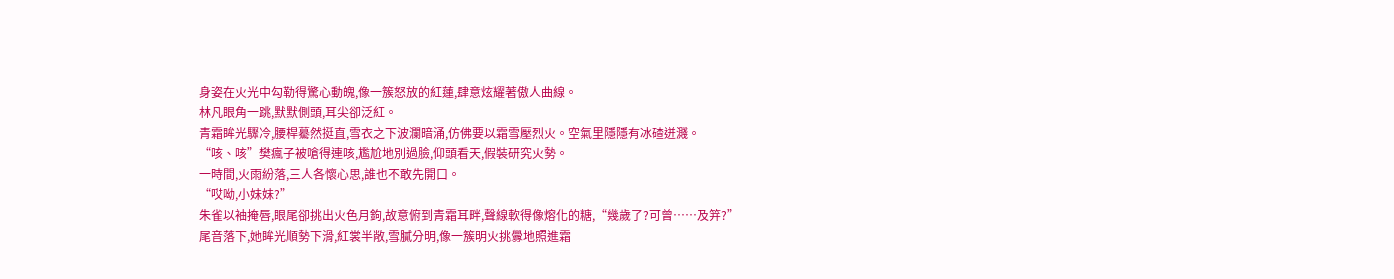身姿在火光中勾勒得驚心動魄,像一簇怒放的紅蓮,肆意炫耀著傲人曲線。
林凡眼角一跳,默默側頭,耳尖卻泛紅。
青霜眸光驟冷,腰桿驀然挺直,雪衣之下波瀾暗涌,仿佛要以霜雪壓烈火。空氣里隱隱有冰碴迸濺。
“咳、咳”樊瘋子被嗆得連咳,尷尬地別過臉,仰頭看天,假裝研究火勢。
一時間,火雨紛落,三人各懷心思,誰也不敢先開口。
“哎呦,小妹妹?”
朱雀以袖掩唇,眼尾卻挑出火色月鉤,故意俯到青霜耳畔,聲線軟得像熔化的糖,“幾歲了?可曾……及笄?”
尾音落下,她眸光順勢下滑,紅裳半敞,雪膩分明,像一簇明火挑釁地照進霜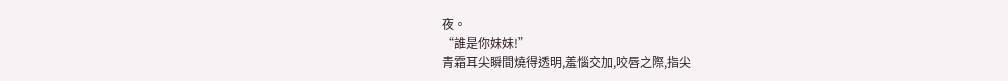夜。
“誰是你妹妹!”
青霜耳尖瞬間燒得透明,羞惱交加,咬唇之際,指尖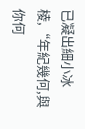已凝出細小冰棱,“年紀幾何,與你何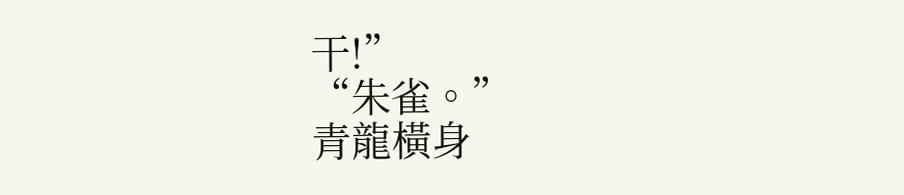干!”
“朱雀。”
青龍橫身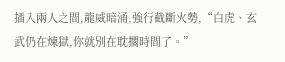插入兩人之間,龍威暗涌,強行截斷火勢,“白虎、玄武仍在煉獄,你就別在耽擱時間了。”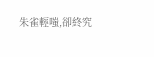朱雀輕嗤,卻終究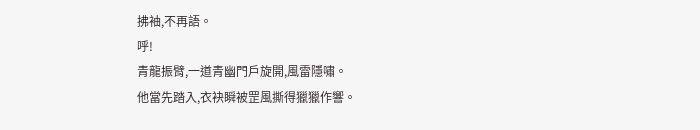拂袖,不再語。
呼!
青龍振臂,一道青幽門戶旋開,風雷隱嘯。
他當先踏入,衣袂瞬被罡風撕得獵獵作響。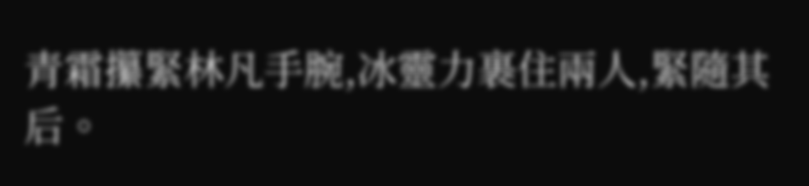青霜攥緊林凡手腕,冰靈力裹住兩人,緊隨其后。